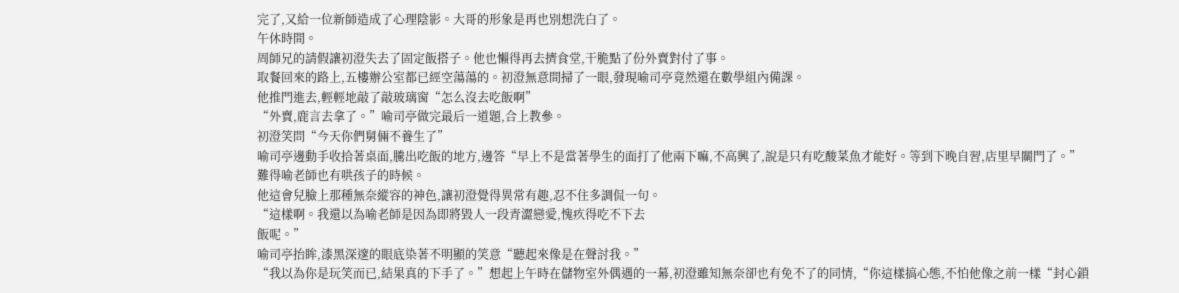完了,又給一位新師造成了心理陰影。大哥的形象是再也別想洗白了。
午休時間。
周師兄的請假讓初澄失去了固定飯搭子。他也懶得再去擠食堂,干脆點了份外賣對付了事。
取餐回來的路上,五樓辦公室都已經空蕩蕩的。初澄無意間掃了一眼,發現喻司亭竟然還在數學組內備課。
他推門進去,輕輕地敲了敲玻璃窗“怎么沒去吃飯啊”
“外賣,鹿言去拿了。”喻司亭做完最后一道題,合上教參。
初澄笑問“今天你們舅倆不養生了”
喻司亭邊動手收拾著桌面,騰出吃飯的地方,邊答“早上不是當著學生的面打了他兩下嘛,不高興了,說是只有吃酸菜魚才能好。等到下晚自習,店里早關門了。”
難得喻老師也有哄孩子的時候。
他這會兒臉上那種無奈縱容的神色,讓初澄覺得異常有趣,忍不住多調侃一句。
“這樣啊。我還以為喻老師是因為即將毀人一段青澀戀愛,愧疚得吃不下去
飯呢。”
喻司亭抬眸,漆黑深邃的眼底染著不明顯的笑意“聽起來像是在聲討我。”
“我以為你是玩笑而已,結果真的下手了。”想起上午時在儲物室外偶遇的一幕,初澄雖知無奈卻也有免不了的同情,“你這樣搞心態,不怕他像之前一樣“封心鎖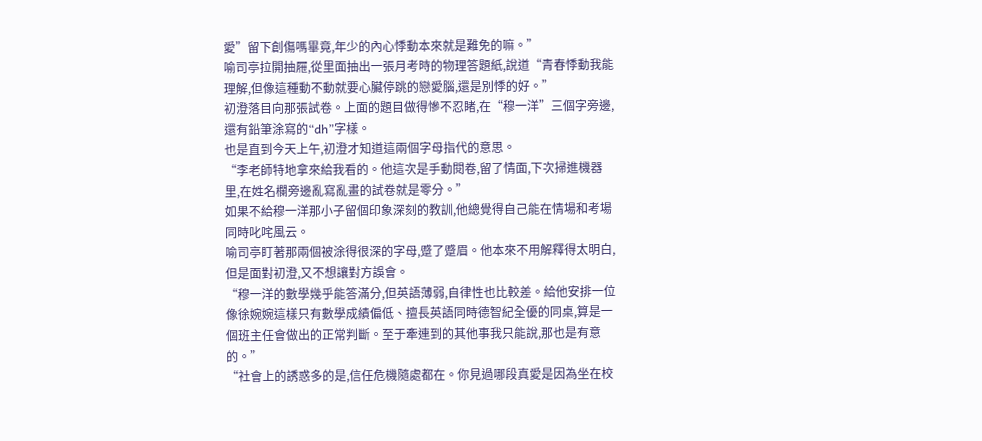愛”留下創傷嗎畢竟,年少的內心悸動本來就是難免的嘛。”
喻司亭拉開抽屜,從里面抽出一張月考時的物理答題紙,說道“青春悸動我能理解,但像這種動不動就要心臟停跳的戀愛腦,還是別悸的好。”
初澄落目向那張試卷。上面的題目做得慘不忍睹,在“穆一洋”三個字旁邊,還有鉛筆涂寫的“dh”字樣。
也是直到今天上午,初澄才知道這兩個字母指代的意思。
“李老師特地拿來給我看的。他這次是手動閱卷,留了情面,下次掃進機器里,在姓名欄旁邊亂寫亂畫的試卷就是零分。”
如果不給穆一洋那小子留個印象深刻的教訓,他總覺得自己能在情場和考場同時叱咤風云。
喻司亭盯著那兩個被涂得很深的字母,蹙了蹙眉。他本來不用解釋得太明白,但是面對初澄,又不想讓對方誤會。
“穆一洋的數學幾乎能答滿分,但英語薄弱,自律性也比較差。給他安排一位像徐婉婉這樣只有數學成績偏低、擅長英語同時德智紀全優的同桌,算是一個班主任會做出的正常判斷。至于牽連到的其他事我只能說,那也是有意的。”
“社會上的誘惑多的是,信任危機隨處都在。你見過哪段真愛是因為坐在校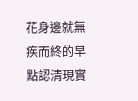花身邊就無疾而終的早點認清現實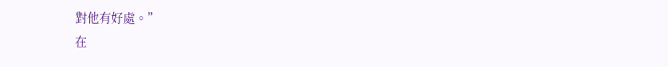對他有好處。”
在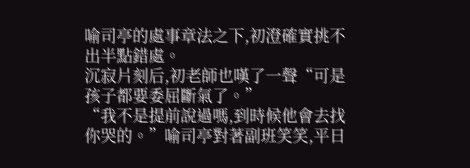喻司亭的處事章法之下,初澄確實挑不出半點錯處。
沉寂片刻后,初老師也嘆了一聲“可是孩子都要委屈斷氣了。”
“我不是提前說過嗎,到時候他會去找你哭的。”喻司亭對著副班笑笑,平日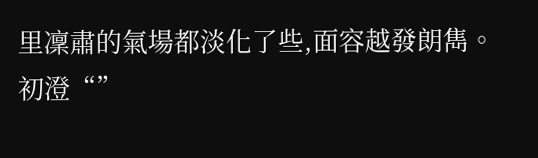里凜肅的氣場都淡化了些,面容越發朗雋。
初澄“”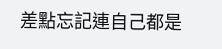差點忘記連自己都是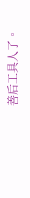善后工具人了。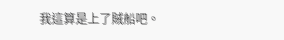我這算是上了賊船吧。